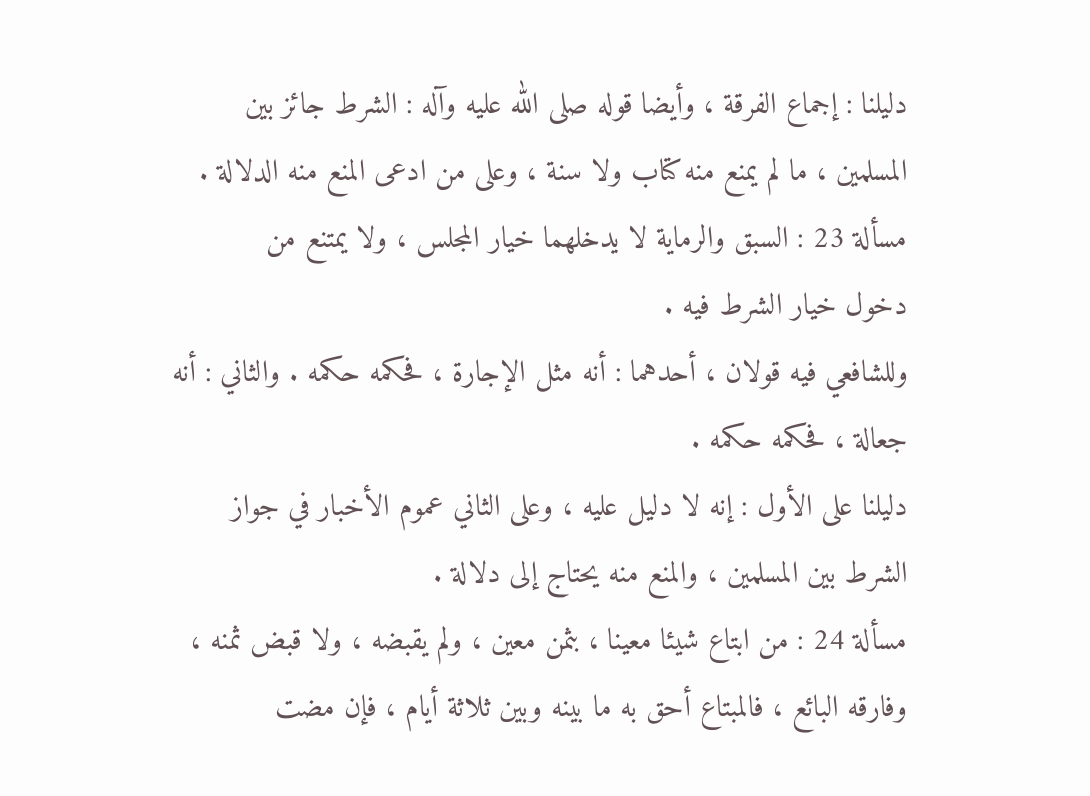دليلنا : إجماع الفرقة ، وأيضا قوله صلى الله عليه وآله : الشرط جائز بين
المسلمين ، ما لم يمنع منه كتاب ولا سنة ، وعلى من ادعى المنع منه الدلالة .
مسألة 23 : السبق والرماية لا يدخلهما خيار المجلس ، ولا يمتنع من
دخول خيار الشرط فيه .
وللشافعي فيه قولان ، أحدهما : أنه مثل الإجارة ، فحكمه حكمه . والثاني : أنه
جعالة ، فحكمه حكمه .
دليلنا على الأول : إنه لا دليل عليه ، وعلى الثاني عموم الأخبار في جواز
الشرط بين المسلمين ، والمنع منه يحتاج إلى دلالة .
مسألة 24 : من ابتاع شيئا معينا ، بثمن معين ، ولم يقبضه ، ولا قبض ثمنه ،
وفارقه البائع ، فالمبتاع أحق به ما بينه وبين ثلاثة أيام ، فإن مضت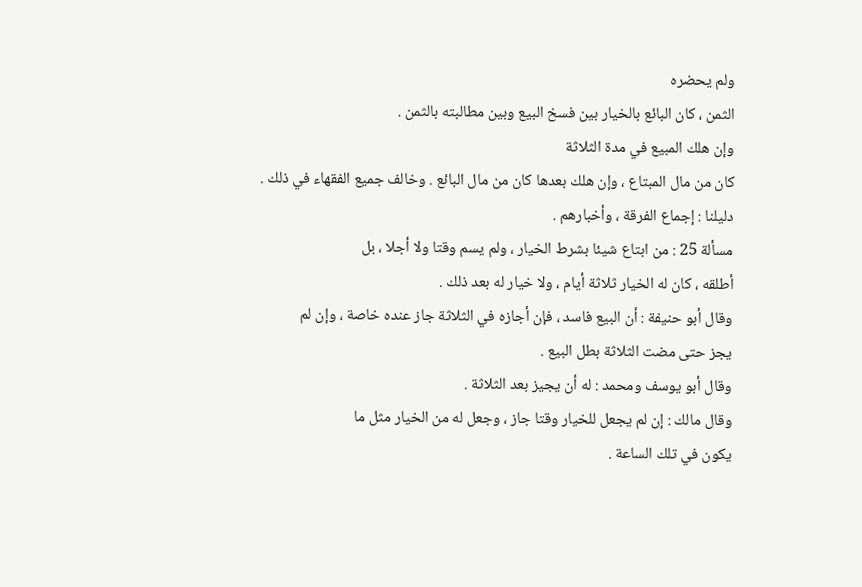ولم يحضره
الثمن ، كان البائع بالخيار بين فسخ البيع وبين مطالبته بالثمن .
وإن هلك المبيع في مدة الثلاثة
كان من مال المبتاع ، وإن هلك بعدها كان من مال البائع . وخالف جميع الفقهاء في ذلك .
دليلنا : إجماع الفرقة ، وأخبارهم .
مسألة 25 : من ابتاع شيئا بشرط الخيار ، ولم يسم وقتا ولا أجلا ، بل
أطلقه ، كان له الخيار ثلاثة أيام ، ولا خيار له بعد ذلك .
وقال أبو حنيفة : أن البيع فاسد ، فإن أجازه في الثلاثة جاز عنده خاصة ، وإن لم
يجز حتى مضت الثلاثة بطل البيع .
وقال أبو يوسف ومحمد : له أن يجيز بعد الثلاثة .
وقال مالك : إن لم يجعل للخيار وقتا جاز ، وجعل له من الخيار مثل ما
يكون في تلك الساعة .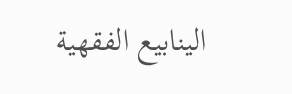الينابيع الفقهية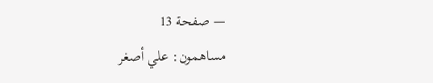— صفحة 13
مساهمون: علي أصغر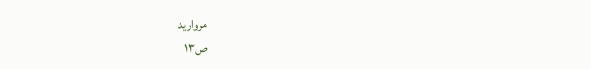مرواريد
ص١٣